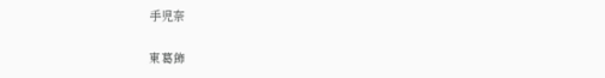手児奈

東葛飾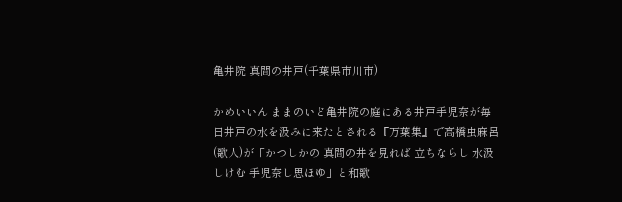亀井院 真間の井戸(千葉県市川市)

かめいいん ままのいど亀井院の庭にある井戸手児奈が毎日井戸の水を汲みに来たとされる『万葉集』で高橋虫麻呂(歌人)が「かつしかの 真間の井を見れば 立ちならし 水汲しけむ 手児奈し思ほゆ」と和歌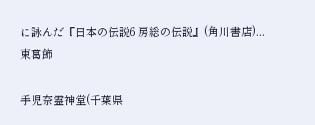に詠んだ『日本の伝説6 房総の伝説』(角川書店)...
東葛飾

手児奈霊神堂(千葉県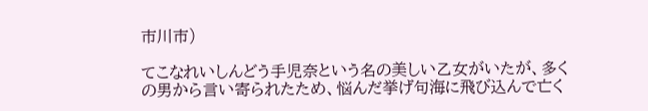市川市)

てこなれいしんどう手児奈という名の美しい乙女がいたが、多くの男から言い寄られたため、悩んだ挙げ句海に飛び込んで亡く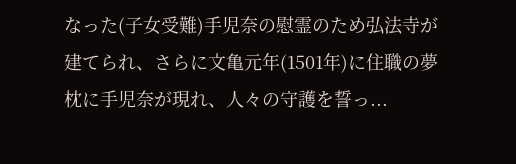なった(子女受難)手児奈の慰霊のため弘法寺が建てられ、さらに文亀元年(1501年)に住職の夢枕に手児奈が現れ、人々の守護を誓っ...